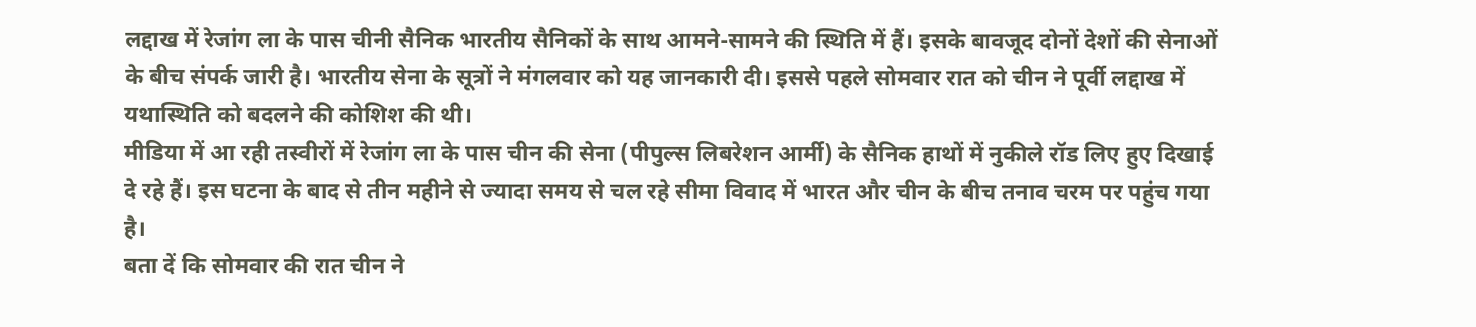लद्दाख में रेजांग ला के पास चीनी सैनिक भारतीय सैनिकों के साथ आमने-सामने की स्थिति में हैं। इसके बावजूद दोनों देशों की सेनाओं के बीच संपर्क जारी है। भारतीय सेना के सूत्रों ने मंगलवार को यह जानकारी दी। इससे पहले सोमवार रात को चीन ने पूर्वी लद्दाख में यथास्थिति को बदलने की कोशिश की थी।
मीडिया में आ रही तस्वीरों में रेजांग ला के पास चीन की सेना (पीपुल्स लिबरेशन आर्मी) के सैनिक हाथों में नुकीले रॉड लिए हुए दिखाई दे रहे हैं। इस घटना के बाद से तीन महीने से ज्यादा समय से चल रहे सीमा विवाद में भारत और चीन के बीच तनाव चरम पर पहुंच गया है।
बता दें कि सोमवार की रात चीन ने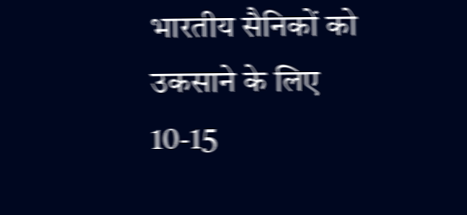भारतीय सैनिकों को उकसाने के लिए 10-15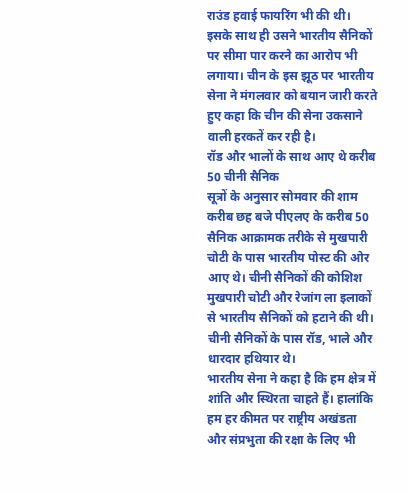राउंड हवाई फायरिंग भी की थी। इसके साथ ही उसने भारतीय सैनिकों पर सीमा पार करने का आरोप भी लगाया। चीन के इस झूठ पर भारतीय सेना ने मंगलवार को बयान जारी करते हुए कहा कि चीन की सेना उकसाने वाली हरकतें कर रही है।
रॉड और भालों के साथ आए थे करीब 50 चीनी सैनिक
सूत्रों के अनुसार सोमवार की शाम करीब छह बजे पीएलए के करीब 50 सैनिक आक्रामक तरीके से मुखपारी चोटी के पास भारतीय पोस्ट की ओर आए थे। चीनी सैनिकों की कोशिश मुखपारी चोटी और रेजांग ला इलाकों से भारतीय सैनिकों को हटाने की थी। चीनी सैनिकों के पास रॉड, भाले और धारदार हथियार थे।
भारतीय सेना ने कहा है कि हम क्षेत्र में शांति और स्थिरता चाहते हैं। हालांकि हम हर कीमत पर राष्ट्रीय अखंडता और संप्रभुता की रक्षा के लिए भी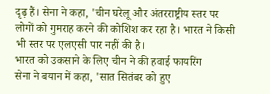दृढ़ हैं। सेना ने कहा, 'चीन घरेलू और अंतरराष्ट्रीय स्तर पर लोगों को गुमराह करने की कोशिश कर रहा है। भारत ने किसी भी स्तर पर एलएसी पार नहीं की है।
भारत को उकसाने के लिए चीन ने की हवाई फायरिंग
सेना ने बयान में कहा, 'सात सितंबर को हुए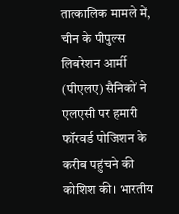तात्कालिक मामले में, चीन के पीपुल्स लिबरेशन आर्मी (पीएलए) सैनिकों ने एलएसी पर हमारी फॉरवर्ड पोजिशन के करीब पहुंचने की कोशिश की। भारतीय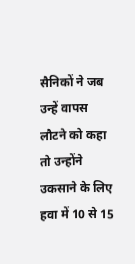सैनिकों ने जब उन्हें वापस लौटने को कहा तो उन्होंने उकसाने के लिए हवा में 10 से 15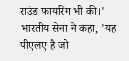राउंड फायरिंग भी की।'
भारतीय सेना ने कहा, 'यह पीएलए है जो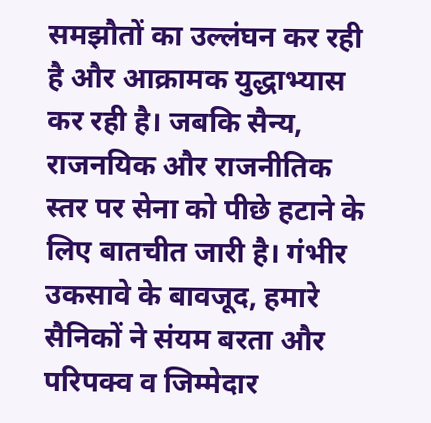समझौतों का उल्लंघन कर रही है और आक्रामक युद्धाभ्यास कर रही है। जबकि सैन्य, राजनयिक और राजनीतिक स्तर पर सेना को पीछे हटाने के लिए बातचीत जारी है। गंभीर उकसावे के बावजूद, हमारे सैनिकों ने संयम बरता और परिपक्व व जिम्मेदार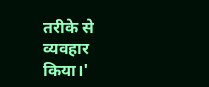तरीके से व्यवहार किया।'